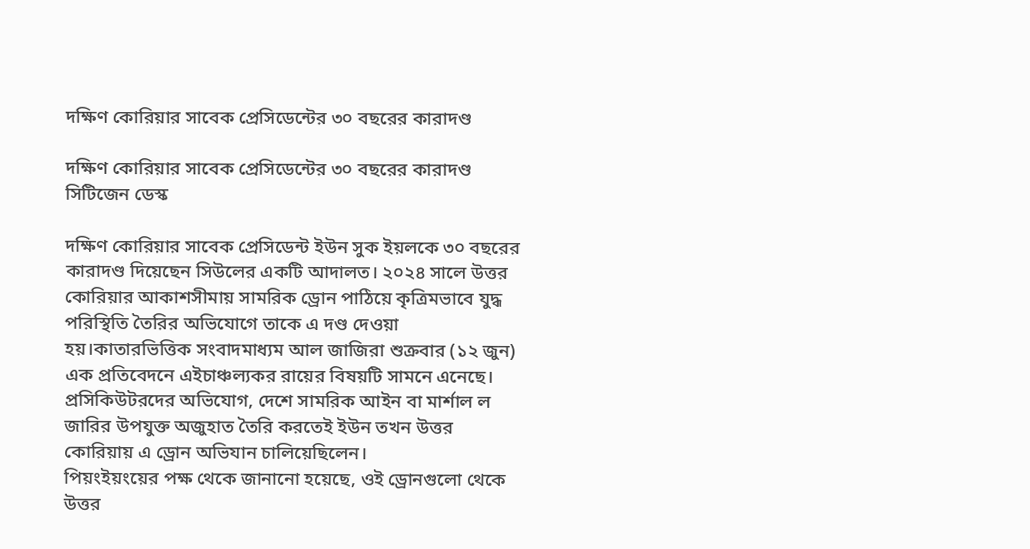দক্ষিণ কোরিয়ার সাবেক প্রেসিডেন্টের ৩০ বছরের কারাদণ্ড

দক্ষিণ কোরিয়ার সাবেক প্রেসিডেন্টের ৩০ বছরের কারাদণ্ড
সিটিজেন ডেস্ক

দক্ষিণ কোরিয়ার সাবেক প্রেসিডেন্ট ইউন সুক ইয়লকে ৩০ বছরের কারাদণ্ড দিয়েছেন সিউলের একটি আদালত। ২০২৪ সালে উত্তর কোরিয়ার আকাশসীমায় সামরিক ড্রোন পাঠিয়ে কৃত্রিমভাবে যুদ্ধ পরিস্থিতি তৈরির অভিযোগে তাকে এ দণ্ড দেওয়া হয়।কাতারভিত্তিক সংবাদমাধ্যম আল জাজিরা শুক্রবার (১২ জুন) এক প্রতিবেদনে এইচাঞ্চল্যকর রায়ের বিষয়টি সামনে এনেছে। প্রসিকিউটরদের অভিযোগ, দেশে সামরিক আইন বা মার্শাল ল জারির উপযুক্ত অজুহাত তৈরি করতেই ইউন তখন উত্তর কোরিয়ায় এ ড্রোন অভিযান চালিয়েছিলেন।
পিয়ংইয়ংয়ের পক্ষ থেকে জানানো হয়েছে, ওই ড্রোনগুলো থেকে উত্তর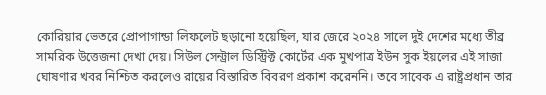কোরিয়ার ভেতরে প্রোপাগান্ডা লিফলেট ছড়ানো হয়েছিল, যার জেরে ২০২৪ সালে দুই দেশের মধ্যে তীব্র সামরিক উত্তেজনা দেখা দেয়। সিউল সেন্ট্রাল ডিস্ট্রিক্ট কোর্টের এক মুখপাত্র ইউন সুক ইয়লের এই সাজা ঘোষণার খবর নিশ্চিত করলেও রায়ের বিস্তারিত বিবরণ প্রকাশ করেননি। তবে সাবেক এ রাষ্ট্রপ্রধান তার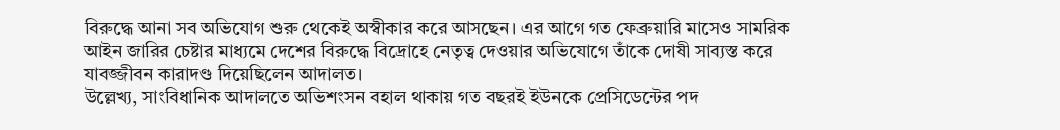বিরুদ্ধে আনা সব অভিযোগ শুরু থেকেই অস্বীকার করে আসছেন। এর আগে গত ফেব্রুয়ারি মাসেও সামরিক আইন জারির চেষ্টার মাধ্যমে দেশের বিরুদ্ধে বিদ্রোহে নেতৃত্ব দেওয়ার অভিযোগে তাঁকে দোষী সাব্যস্ত করে যাবজ্জীবন কারাদণ্ড দিয়েছিলেন আদালত।
উল্লেখ্য, সাংবিধানিক আদালতে অভিশংসন বহাল থাকায় গত বছরই ইউনকে প্রেসিডেন্টের পদ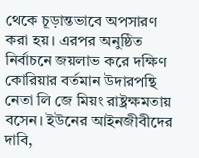থেকে চূড়ান্তভাবে অপসারণ করা হয়। এরপর অনুষ্ঠিত নির্বাচনে জয়লাভ করে দক্ষিণ কোরিয়ার বর্তমান উদারপন্থি নেতা লি জে মিয়ং রাষ্ট্রক্ষমতায় বসেন। ইউনের আইনজীবীদের দাবি,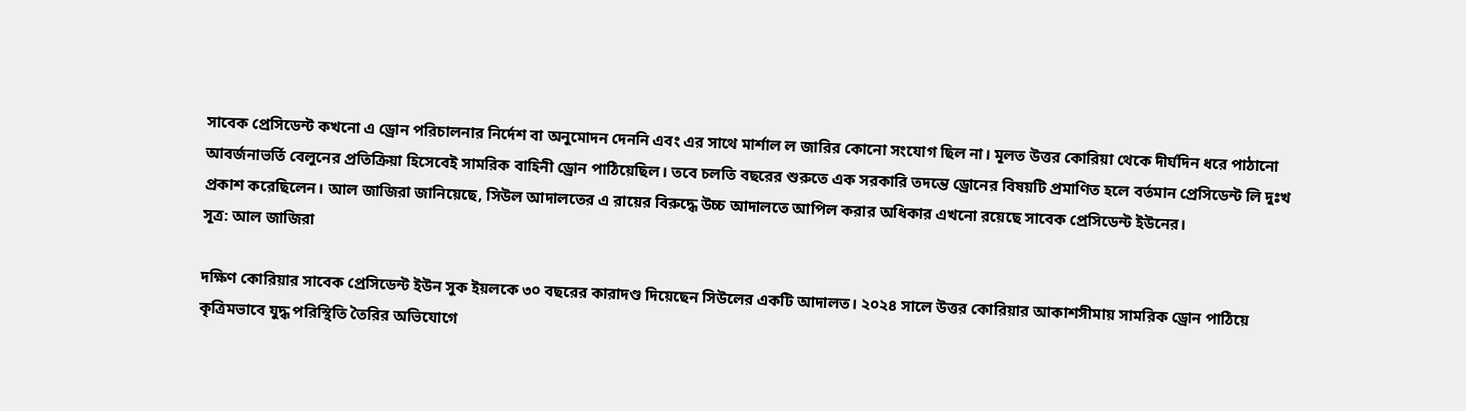সাবেক প্রেসিডেন্ট কখনো এ ড্রোন পরিচালনার নির্দেশ বা অনুমোদন দেননি এবং এর সাথে মার্শাল ল জারির কোনো সংযোগ ছিল না। মূলত উত্তর কোরিয়া থেকে দীর্ঘদিন ধরে পাঠানো আবর্জনাভর্তি বেলুনের প্রতিক্রিয়া হিসেবেই সামরিক বাহিনী ড্রোন পাঠিয়েছিল। তবে চলতি বছরের শুরুতে এক সরকারি তদন্তে ড্রোনের বিষয়টি প্রমাণিত হলে বর্তমান প্রেসিডেন্ট লি দুঃখ প্রকাশ করেছিলেন। আল জাজিরা জানিয়েছে, সিউল আদালতের এ রায়ের বিরুদ্ধে উচ্চ আদালতে আপিল করার অধিকার এখনো রয়েছে সাবেক প্রেসিডেন্ট ইউনের।
সূত্র: আল জাজিরা

দক্ষিণ কোরিয়ার সাবেক প্রেসিডেন্ট ইউন সুক ইয়লকে ৩০ বছরের কারাদণ্ড দিয়েছেন সিউলের একটি আদালত। ২০২৪ সালে উত্তর কোরিয়ার আকাশসীমায় সামরিক ড্রোন পাঠিয়ে কৃত্রিমভাবে যুদ্ধ পরিস্থিতি তৈরির অভিযোগে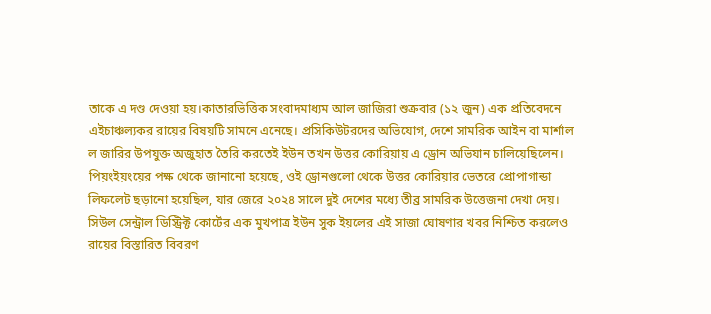তাকে এ দণ্ড দেওয়া হয়।কাতারভিত্তিক সংবাদমাধ্যম আল জাজিরা শুক্রবার (১২ জুন) এক প্রতিবেদনে এইচাঞ্চল্যকর রায়ের বিষয়টি সামনে এনেছে। প্রসিকিউটরদের অভিযোগ, দেশে সামরিক আইন বা মার্শাল ল জারির উপযুক্ত অজুহাত তৈরি করতেই ইউন তখন উত্তর কোরিয়ায় এ ড্রোন অভিযান চালিয়েছিলেন।
পিয়ংইয়ংয়ের পক্ষ থেকে জানানো হয়েছে, ওই ড্রোনগুলো থেকে উত্তর কোরিয়ার ভেতরে প্রোপাগান্ডা লিফলেট ছড়ানো হয়েছিল, যার জেরে ২০২৪ সালে দুই দেশের মধ্যে তীব্র সামরিক উত্তেজনা দেখা দেয়। সিউল সেন্ট্রাল ডিস্ট্রিক্ট কোর্টের এক মুখপাত্র ইউন সুক ইয়লের এই সাজা ঘোষণার খবর নিশ্চিত করলেও রায়ের বিস্তারিত বিবরণ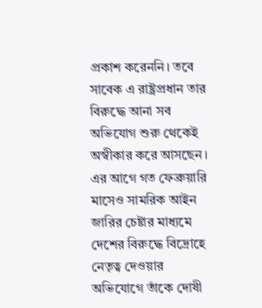প্রকাশ করেননি। তবে সাবেক এ রাষ্ট্রপ্রধান তার বিরুদ্ধে আনা সব অভিযোগ শুরু থেকেই অস্বীকার করে আসছেন। এর আগে গত ফেব্রুয়ারি মাসেও সামরিক আইন জারির চেষ্টার মাধ্যমে দেশের বিরুদ্ধে বিদ্রোহে নেতৃত্ব দেওয়ার অভিযোগে তাঁকে দোষী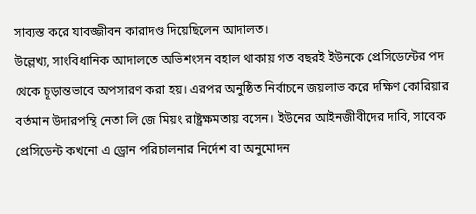সাব্যস্ত করে যাবজ্জীবন কারাদণ্ড দিয়েছিলেন আদালত।
উল্লেখ্য, সাংবিধানিক আদালতে অভিশংসন বহাল থাকায় গত বছরই ইউনকে প্রেসিডেন্টের পদ থেকে চূড়ান্তভাবে অপসারণ করা হয়। এরপর অনুষ্ঠিত নির্বাচনে জয়লাভ করে দক্ষিণ কোরিয়ার বর্তমান উদারপন্থি নেতা লি জে মিয়ং রাষ্ট্রক্ষমতায় বসেন। ইউনের আইনজীবীদের দাবি, সাবেক প্রেসিডেন্ট কখনো এ ড্রোন পরিচালনার নির্দেশ বা অনুমোদন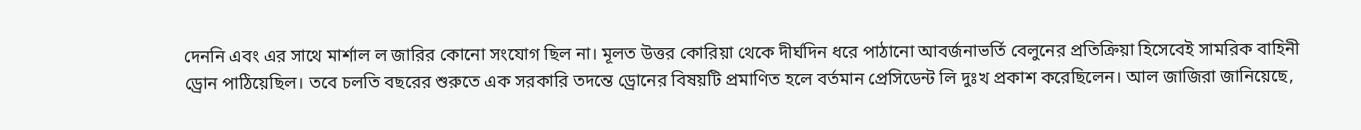দেননি এবং এর সাথে মার্শাল ল জারির কোনো সংযোগ ছিল না। মূলত উত্তর কোরিয়া থেকে দীর্ঘদিন ধরে পাঠানো আবর্জনাভর্তি বেলুনের প্রতিক্রিয়া হিসেবেই সামরিক বাহিনী ড্রোন পাঠিয়েছিল। তবে চলতি বছরের শুরুতে এক সরকারি তদন্তে ড্রোনের বিষয়টি প্রমাণিত হলে বর্তমান প্রেসিডেন্ট লি দুঃখ প্রকাশ করেছিলেন। আল জাজিরা জানিয়েছে,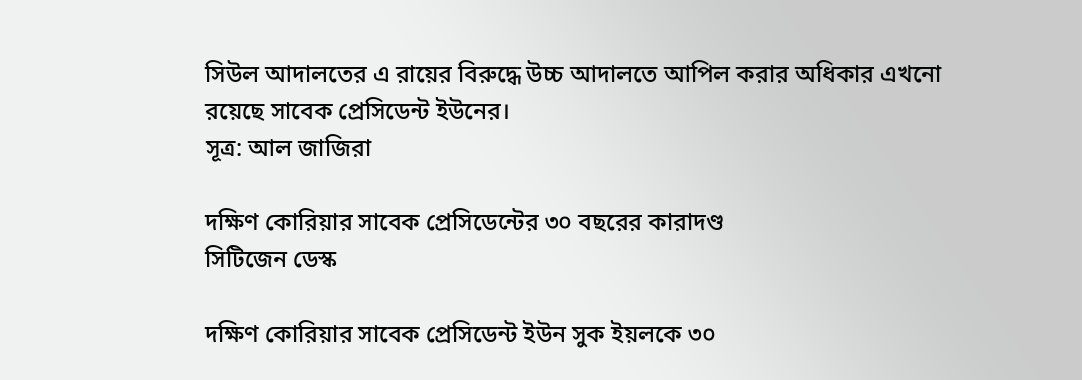সিউল আদালতের এ রায়ের বিরুদ্ধে উচ্চ আদালতে আপিল করার অধিকার এখনো রয়েছে সাবেক প্রেসিডেন্ট ইউনের।
সূত্র: আল জাজিরা

দক্ষিণ কোরিয়ার সাবেক প্রেসিডেন্টের ৩০ বছরের কারাদণ্ড
সিটিজেন ডেস্ক

দক্ষিণ কোরিয়ার সাবেক প্রেসিডেন্ট ইউন সুক ইয়লকে ৩০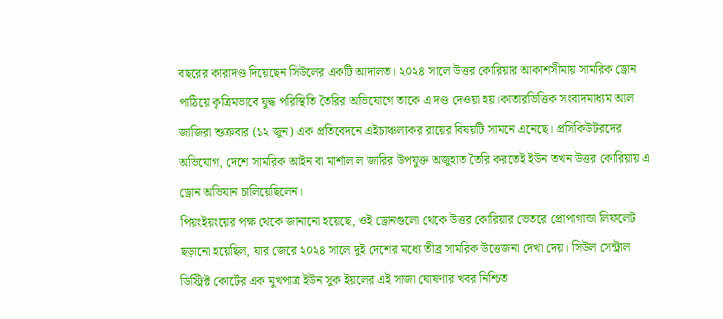বছরের কারাদণ্ড দিয়েছেন সিউলের একটি আদালত। ২০২৪ সালে উত্তর কোরিয়ার আকাশসীমায় সামরিক ড্রোন পাঠিয়ে কৃত্রিমভাবে যুদ্ধ পরিস্থিতি তৈরির অভিযোগে তাকে এ দণ্ড দেওয়া হয়।কাতারভিত্তিক সংবাদমাধ্যম আল জাজিরা শুক্রবার (১২ জুন) এক প্রতিবেদনে এইচাঞ্চল্যকর রায়ের বিষয়টি সামনে এনেছে। প্রসিকিউটরদের অভিযোগ, দেশে সামরিক আইন বা মার্শাল ল জারির উপযুক্ত অজুহাত তৈরি করতেই ইউন তখন উত্তর কোরিয়ায় এ ড্রোন অভিযান চালিয়েছিলেন।
পিয়ংইয়ংয়ের পক্ষ থেকে জানানো হয়েছে, ওই ড্রোনগুলো থেকে উত্তর কোরিয়ার ভেতরে প্রোপাগান্ডা লিফলেট ছড়ানো হয়েছিল, যার জেরে ২০২৪ সালে দুই দেশের মধ্যে তীব্র সামরিক উত্তেজনা দেখা দেয়। সিউল সেন্ট্রাল ডিস্ট্রিক্ট কোর্টের এক মুখপাত্র ইউন সুক ইয়লের এই সাজা ঘোষণার খবর নিশ্চিত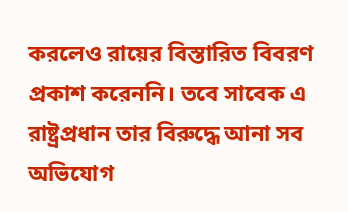করলেও রায়ের বিস্তারিত বিবরণ প্রকাশ করেননি। তবে সাবেক এ রাষ্ট্রপ্রধান তার বিরুদ্ধে আনা সব অভিযোগ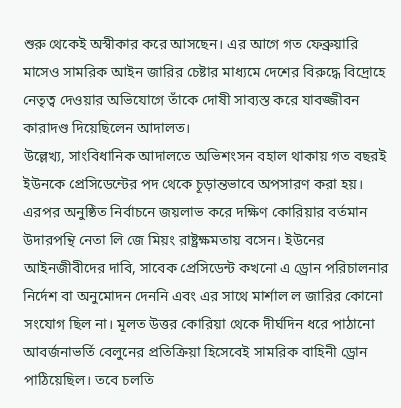শুরু থেকেই অস্বীকার করে আসছেন। এর আগে গত ফেব্রুয়ারি মাসেও সামরিক আইন জারির চেষ্টার মাধ্যমে দেশের বিরুদ্ধে বিদ্রোহে নেতৃত্ব দেওয়ার অভিযোগে তাঁকে দোষী সাব্যস্ত করে যাবজ্জীবন কারাদণ্ড দিয়েছিলেন আদালত।
উল্লেখ্য, সাংবিধানিক আদালতে অভিশংসন বহাল থাকায় গত বছরই ইউনকে প্রেসিডেন্টের পদ থেকে চূড়ান্তভাবে অপসারণ করা হয়। এরপর অনুষ্ঠিত নির্বাচনে জয়লাভ করে দক্ষিণ কোরিয়ার বর্তমান উদারপন্থি নেতা লি জে মিয়ং রাষ্ট্রক্ষমতায় বসেন। ইউনের আইনজীবীদের দাবি, সাবেক প্রেসিডেন্ট কখনো এ ড্রোন পরিচালনার নির্দেশ বা অনুমোদন দেননি এবং এর সাথে মার্শাল ল জারির কোনো সংযোগ ছিল না। মূলত উত্তর কোরিয়া থেকে দীর্ঘদিন ধরে পাঠানো আবর্জনাভর্তি বেলুনের প্রতিক্রিয়া হিসেবেই সামরিক বাহিনী ড্রোন পাঠিয়েছিল। তবে চলতি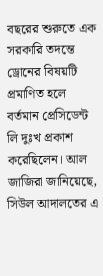বছরের শুরুতে এক সরকারি তদন্তে ড্রোনের বিষয়টি প্রমাণিত হলে বর্তমান প্রেসিডেন্ট লি দুঃখ প্রকাশ করেছিলেন। আল জাজিরা জানিয়েছে, সিউল আদালতের এ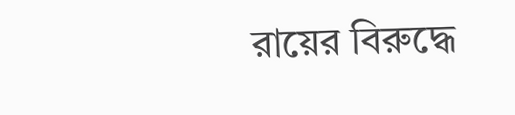রায়ের বিরুদ্ধে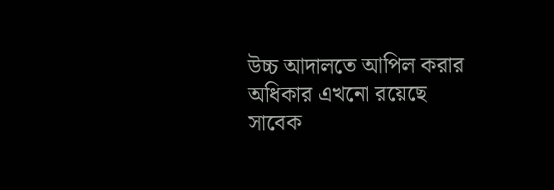উচ্চ আদালতে আপিল করার অধিকার এখনো রয়েছে সাবেক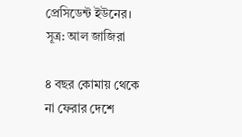প্রেসিডেন্ট ইউনের।
সূত্র: আল জাজিরা

৪ বছর কোমায় থেকে না ফেরার দেশে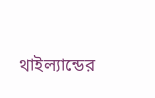থাইল্যান্ডের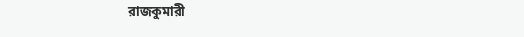রাজকুমারী